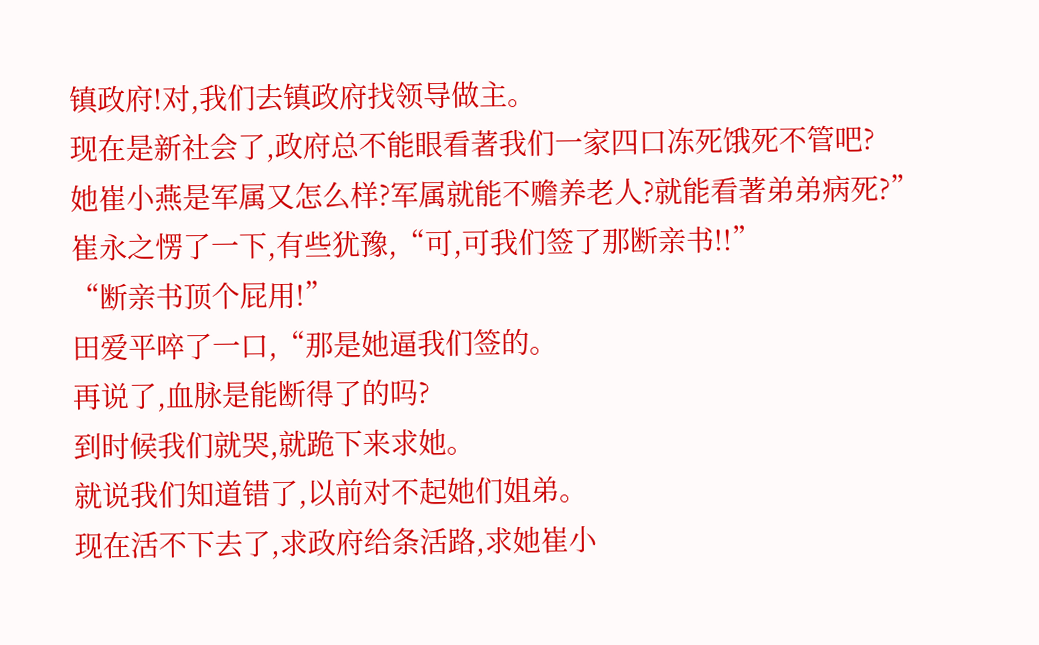镇政府!对,我们去镇政府找领导做主。
现在是新社会了,政府总不能眼看著我们一家四口冻死饿死不管吧?
她崔小燕是军属又怎么样?军属就能不赡养老人?就能看著弟弟病死?”
崔永之愣了一下,有些犹豫,“可,可我们签了那断亲书!!”
“断亲书顶个屁用!”
田爱平啐了一口,“那是她逼我们签的。
再说了,血脉是能断得了的吗?
到时候我们就哭,就跪下来求她。
就说我们知道错了,以前对不起她们姐弟。
现在活不下去了,求政府给条活路,求她崔小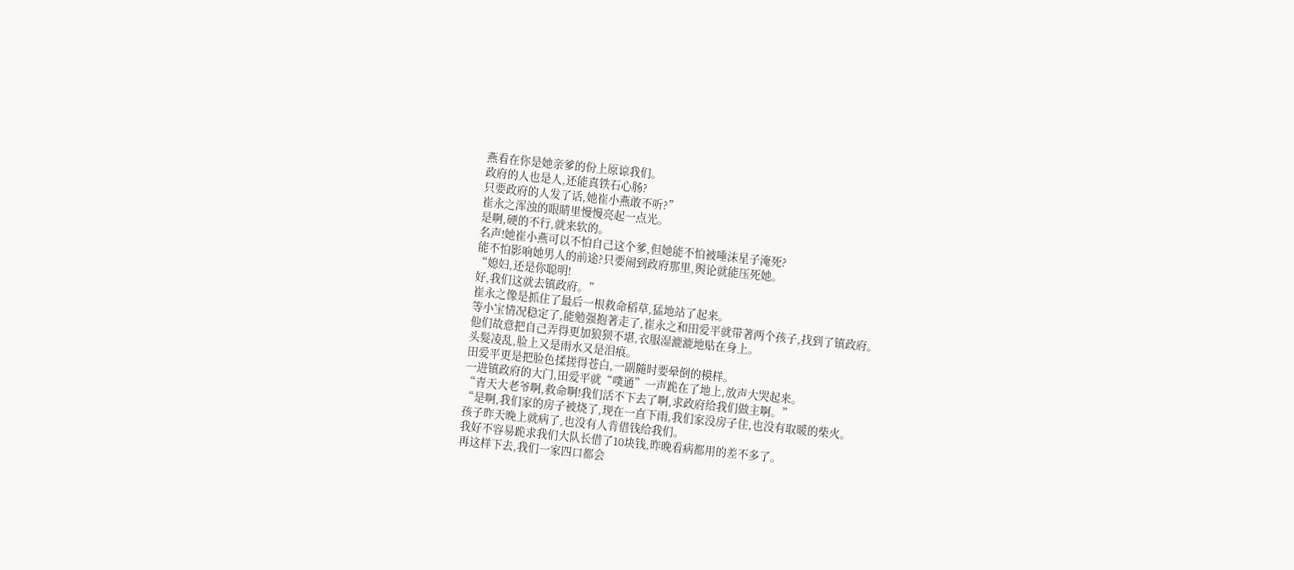燕看在你是她亲爹的份上原谅我们。
政府的人也是人,还能真铁石心肠?
只要政府的人发了话,她崔小燕敢不听?”
崔永之浑浊的眼睛里慢慢亮起一点光。
是啊,硬的不行,就来软的。
名声!她崔小燕可以不怕自己这个爹,但她能不怕被唾沫星子淹死?
能不怕影响她男人的前途?只要闹到政府那里,舆论就能压死她。
“媳妇,还是你聪明!
好,我们这就去镇政府。”
崔永之像是抓住了最后一根救命稻草,猛地站了起来。
等小宝情况稳定了,能勉强抱著走了,崔永之和田爱平就带著两个孩子,找到了镇政府。
他们故意把自己弄得更加狼狈不堪,衣服湿漉漉地贴在身上。
头髮凌乱,脸上又是雨水又是泪痕。
田爱平更是把脸色揉搓得苍白,一副隨时要晕倒的模样。
一进镇政府的大门,田爱平就“噗通”一声跪在了地上,放声大哭起来。
“青天大老爷啊,救命啊!我们活不下去了啊,求政府给我们做主啊。”
“是啊,我们家的房子被烧了,现在一直下雨,我们家没房子住,也没有取暖的柴火。
孩子昨天晚上就病了,也没有人肯借钱给我们。
我好不容易跪求我们大队长借了10块钱,昨晚看病都用的差不多了。
再这样下去,我们一家四口都会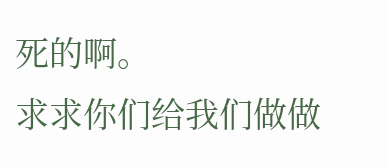死的啊。
求求你们给我们做做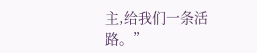主,给我们一条活路。”